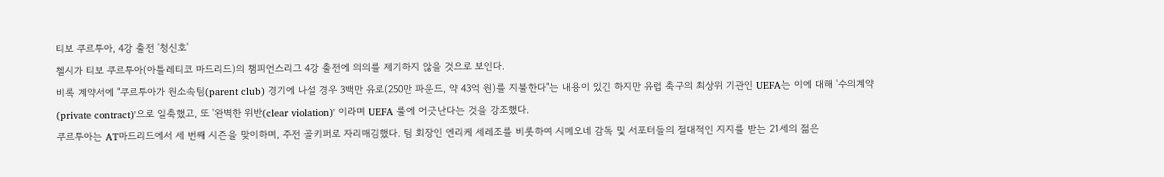티보 쿠르투아, 4강 출전 '청신호'
첼시가 티보 쿠르투아(아틀레티코 마드리드)의 챔피언스리그 4강 출전에 의의를 제기하지 않을 것으로 보인다.
비록 계약서에 "쿠르투아가 원소속팀(parent club) 경기에 나설 경우 3백만 유로(250만 파운드, 약 43억 원)를 지불한다"는 내용이 있긴 하지만 유럽 축구의 최상위 기관인 UEFA는 이에 대해 '수의계약(private contract)'으로 일축했고, 또 '완벽한 위반(clear violation)' 이라며 UEFA 룰에 어긋난다는 것을 강조했다.
쿠르투아는 AT마드리드에서 세 번째 시즌을 맞이하며, 주전 골키퍼로 자리매김했다. 팀 회장인 엔리케 세레조를 비롯하여 시메오네 감독 및 서포터들의 절대적인 지지를 받는 21세의 젊은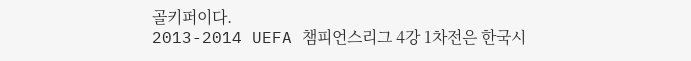골키퍼이다.
2013-2014 UEFA 챔피언스리그 4강 1차전은 한국시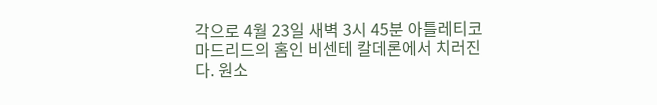각으로 4월 23일 새벽 3시 45분 아틀레티코 마드리드의 홈인 비센테 칼데론에서 치러진다. 원소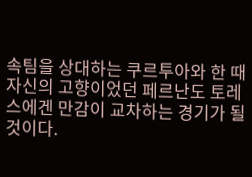속팀을 상대하는 쿠르투아와 한 때 자신의 고향이었던 페르난도 토레스에겐 만감이 교차하는 경기가 될 것이다.